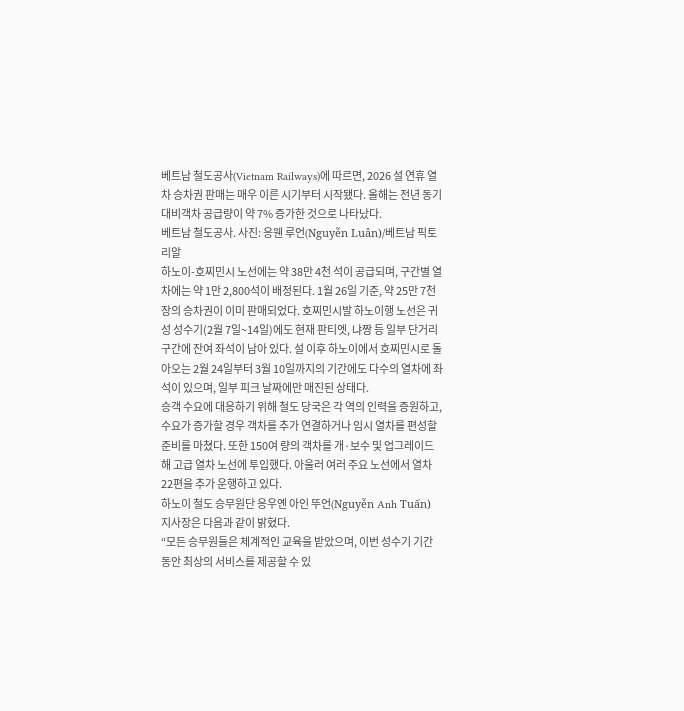베트남 철도공사(Vietnam Railways)에 따르면, 2026 설 연휴 열차 승차권 판매는 매우 이른 시기부터 시작됐다. 올해는 전년 동기 대비객차 공급량이 약 7% 증가한 것으로 나타났다.
베트남 철도공사. 사진: 응웬 루언(Nguyễn Luân)/베트남 픽토리알
하노이-호찌민시 노선에는 약 38만 4천 석이 공급되며, 구간별 열차에는 약 1만 2,800석이 배정된다. 1월 26일 기준, 약 25만 7천 장의 승차권이 이미 판매되었다. 호찌민시발 하노이행 노선은 귀성 성수기(2월 7일~14일)에도 현재 판티엣, 냐짱 등 일부 단거리 구간에 잔여 좌석이 남아 있다. 설 이후 하노이에서 호찌민시로 돌아오는 2월 24일부터 3월 10일까지의 기간에도 다수의 열차에 좌석이 있으며, 일부 피크 날짜에만 매진된 상태다.
승객 수요에 대응하기 위해 철도 당국은 각 역의 인력을 증원하고, 수요가 증가할 경우 객차를 추가 연결하거나 임시 열차를 편성할 준비를 마쳤다. 또한 150여 량의 객차를 개·보수 및 업그레이드해 고급 열차 노선에 투입했다. 아울러 여러 주요 노선에서 열차 22편을 추가 운행하고 있다.
하노이 철도 승무원단 응우옌 아인 뚜언(Nguyễn Anh Tuấn) 지사장은 다음과 같이 밝혔다.
“모든 승무원들은 체계적인 교육을 받았으며, 이번 성수기 기간 동안 최상의 서비스를 제공할 수 있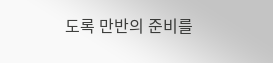도록 만반의 준비를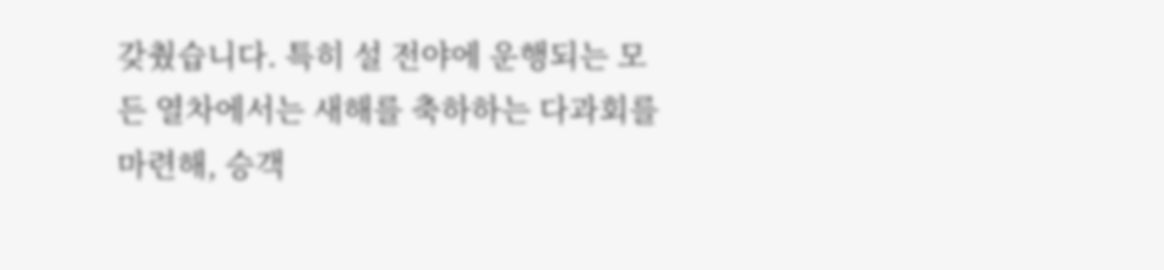갖췄습니다. 특히 설 전야에 운행되는 모든 열차에서는 새해를 축하하는 다과회를 마련해, 승객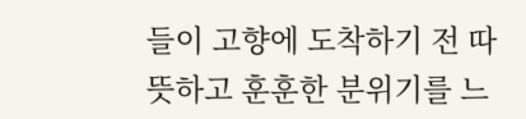들이 고향에 도착하기 전 따뜻하고 훈훈한 분위기를 느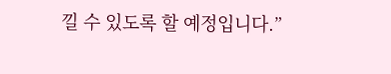낄 수 있도록 할 예정입니다.”